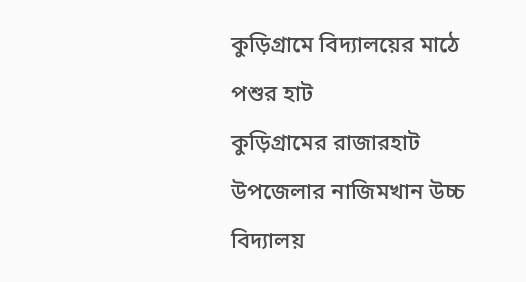কুড়িগ্রামে বিদ্যালয়ের মাঠে পশুর হাট
কুড়িগ্রামের রাজারহাট উপজেলার নাজিমখান উচ্চ বিদ্যালয়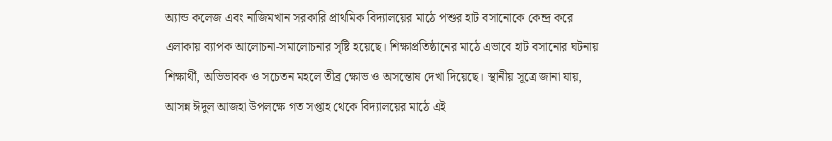অ্যান্ড কলেজ এবং নাজিমখান সরকারি প্রাথমিক বিদ্যালয়ের মাঠে পশুর হাট বসানোকে কেন্দ্র করে এলাকায় ব্যাপক আলোচনা-সমালোচনার সৃষ্টি হয়েছে। শিক্ষাপ্রতিষ্ঠানের মাঠে এভাবে হাট বসানোর ঘটনায় শিক্ষার্থী, অভিভাবক ও সচেতন মহলে তীব্র ক্ষোভ ও অসন্তোষ দেখা দিয়েছে। স্থানীয় সূত্রে জানা যায়, আসন্ন ঈদুল আজহা উপলক্ষে গত সপ্তাহ থেকে বিদ্যালয়ের মাঠে এই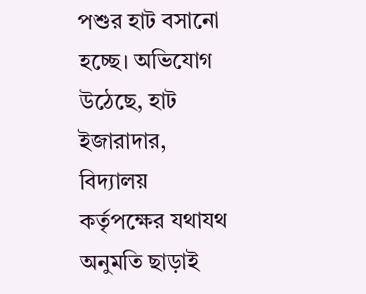পশুর হাট বসানো হচ্ছে। অভিযোগ উঠেছে, হাট ইজারাদার, বিদ্যালয় কর্তৃপক্ষের যথাযথ অনুমতি ছাড়াই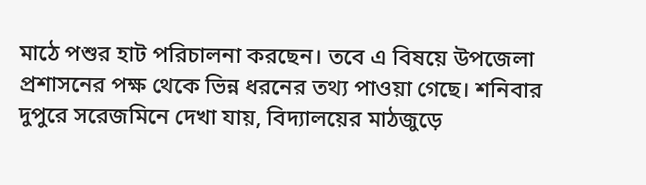মাঠে পশুর হাট পরিচালনা করছেন। তবে এ বিষয়ে উপজেলা প্রশাসনের পক্ষ থেকে ভিন্ন ধরনের তথ্য পাওয়া গেছে। শনিবার দুপুরে সরেজমিনে দেখা যায়, বিদ্যালয়ের মাঠজুড়ে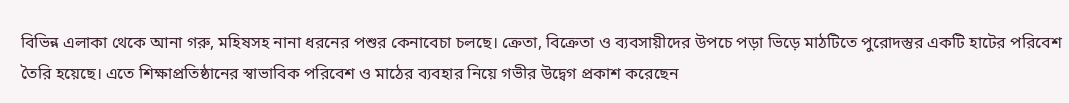বিভিন্ন এলাকা থেকে আনা গরু, মহিষসহ নানা ধরনের পশুর কেনাবেচা চলছে। ক্রেতা, বিক্রেতা ও ব্যবসায়ীদের উপচে পড়া ভিড়ে মাঠটিতে পুরোদস্তুর একটি হাটের পরিবেশ তৈরি হয়েছে। এতে শিক্ষাপ্রতিষ্ঠানের স্বাভাবিক পরিবেশ ও মাঠের ব্যবহার নিয়ে গভীর উদ্বেগ প্রকাশ করেছেন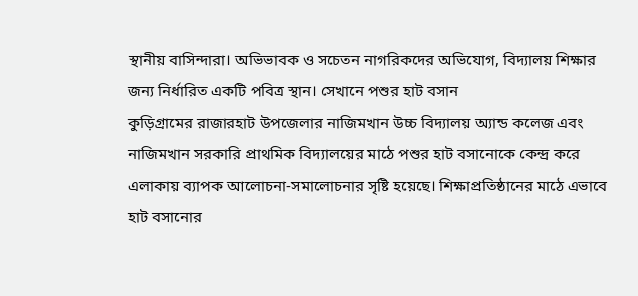স্থানীয় বাসিন্দারা। অভিভাবক ও সচেতন নাগরিকদের অভিযোগ, বিদ্যালয় শিক্ষার জন্য নির্ধারিত একটি পবিত্র স্থান। সেখানে পশুর হাট বসান
কুড়িগ্রামের রাজারহাট উপজেলার নাজিমখান উচ্চ বিদ্যালয় অ্যান্ড কলেজ এবং নাজিমখান সরকারি প্রাথমিক বিদ্যালয়ের মাঠে পশুর হাট বসানোকে কেন্দ্র করে এলাকায় ব্যাপক আলোচনা-সমালোচনার সৃষ্টি হয়েছে। শিক্ষাপ্রতিষ্ঠানের মাঠে এভাবে হাট বসানোর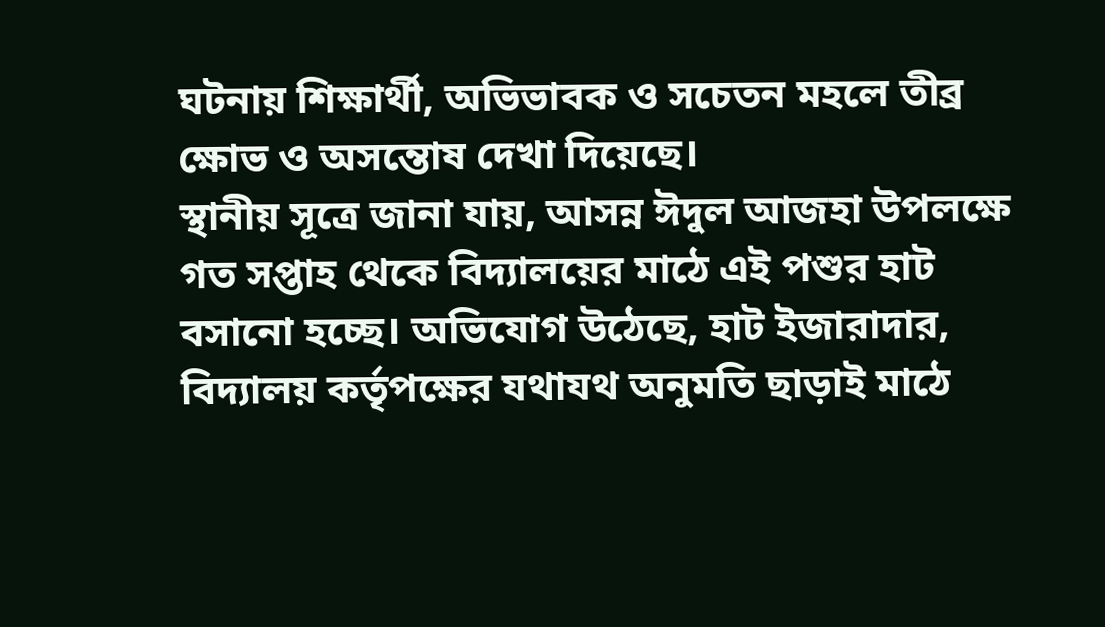ঘটনায় শিক্ষার্থী, অভিভাবক ও সচেতন মহলে তীব্র ক্ষোভ ও অসন্তোষ দেখা দিয়েছে।
স্থানীয় সূত্রে জানা যায়, আসন্ন ঈদুল আজহা উপলক্ষে গত সপ্তাহ থেকে বিদ্যালয়ের মাঠে এই পশুর হাট বসানো হচ্ছে। অভিযোগ উঠেছে, হাট ইজারাদার, বিদ্যালয় কর্তৃপক্ষের যথাযথ অনুমতি ছাড়াই মাঠে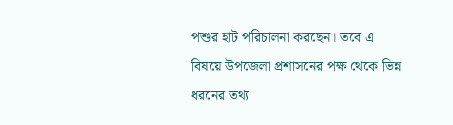পশুর হাট পরিচালনা করছেন। তবে এ বিষয়ে উপজেলা প্রশাসনের পক্ষ থেকে ভিন্ন ধরনের তথ্য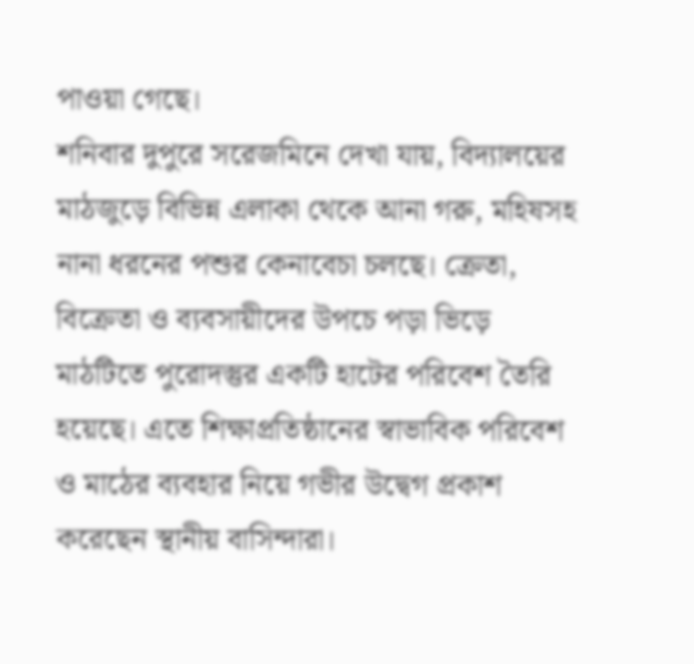পাওয়া গেছে।
শনিবার দুপুরে সরেজমিনে দেখা যায়, বিদ্যালয়ের মাঠজুড়ে বিভিন্ন এলাকা থেকে আনা গরু, মহিষসহ নানা ধরনের পশুর কেনাবেচা চলছে। ক্রেতা, বিক্রেতা ও ব্যবসায়ীদের উপচে পড়া ভিড়ে মাঠটিতে পুরোদস্তুর একটি হাটের পরিবেশ তৈরি হয়েছে। এতে শিক্ষাপ্রতিষ্ঠানের স্বাভাবিক পরিবেশ ও মাঠের ব্যবহার নিয়ে গভীর উদ্বেগ প্রকাশ করেছেন স্থানীয় বাসিন্দারা।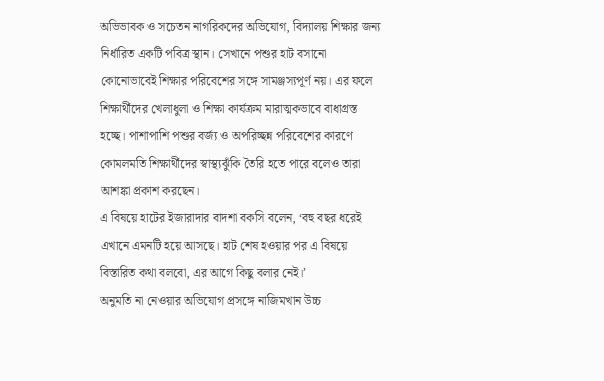অভিভাবক ও সচেতন নাগরিকদের অভিযোগ, বিদ্যালয় শিক্ষার জন্য নির্ধারিত একটি পবিত্র স্থান। সেখানে পশুর হাট বসানো কোনোভাবেই শিক্ষার পরিবেশের সঙ্গে সামঞ্জস্যপূর্ণ নয়। এর ফলে শিক্ষার্থীদের খেলাধুলা ও শিক্ষা কার্যক্রম মারাত্মকভাবে বাধাগ্রস্ত হচ্ছে। পাশাপাশি পশুর বর্জ্য ও অপরিচ্ছন্ন পরিবেশের কারণে কোমলমতি শিক্ষার্থীদের স্বাস্থ্যঝুঁকি তৈরি হতে পারে বলেও তারা আশঙ্কা প্রকাশ করছেন।
এ বিষয়ে হাটের ইজারাদার বাদশা বকসি বলেন, ‘বহু বছর ধরেই এখানে এমনটি হয়ে আসছে। হাট শেষ হওয়ার পর এ বিষয়ে বিস্তারিত কথা বলবো, এর আগে কিছু বলার নেই।’
অনুমতি না নেওয়ার অভিযোগ প্রসঙ্গে নাজিমখান উচ্চ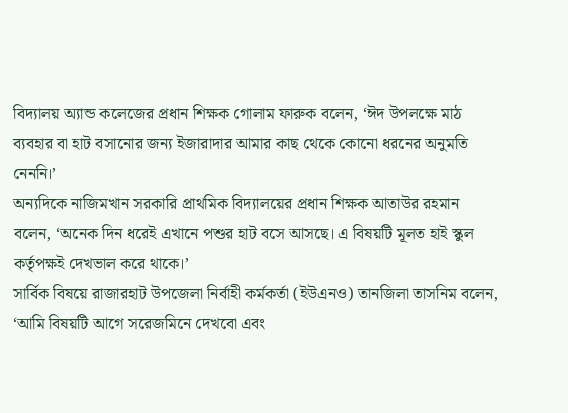বিদ্যালয় অ্যান্ড কলেজের প্রধান শিক্ষক গোলাম ফারুক বলেন, ‘ঈদ উপলক্ষে মাঠ ব্যবহার বা হাট বসানোর জন্য ইজারাদার আমার কাছ থেকে কোনো ধরনের অনুমতি নেননি।’
অন্যদিকে নাজিমখান সরকারি প্রাথমিক বিদ্যালয়ের প্রধান শিক্ষক আতাউর রহমান বলেন, ‘অনেক দিন ধরেই এখানে পশুর হাট বসে আসছে। এ বিষয়টি মূলত হাই স্কুল কর্তৃপক্ষই দেখভাল করে থাকে।’
সার্বিক বিষয়ে রাজারহাট উপজেলা নির্বাহী কর্মকর্তা (ইউএনও) তানজিলা তাসনিম বলেন, ‘আমি বিষয়টি আগে সরেজমিনে দেখবো এবং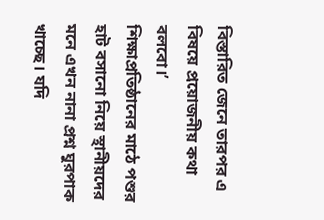বিস্তারিত জেনে তারপর এ বিষয়ে প্রয়োজনীয় কথা বলবো।’
শিক্ষাপ্রতিষ্ঠানের মাঠে পশুর হাট বসানো নিয়ে স্থানীয়দের মনে এখন নানা প্রশ্ন ঘুরপাক খাচ্ছে। যদি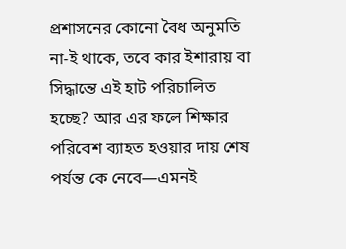প্রশাসনের কোনো বৈধ অনুমতি না-ই থাকে, তবে কার ইশারায় বা সিদ্ধান্তে এই হাট পরিচালিত হচ্ছে? আর এর ফলে শিক্ষার পরিবেশ ব্যাহত হওয়ার দায় শেষ পর্যন্ত কে নেবে—এমনই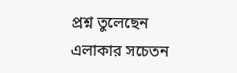প্রশ্ন তুলেছেন এলাকার সচেতন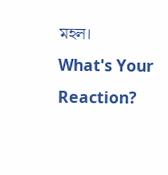মহল।
What's Your Reaction?